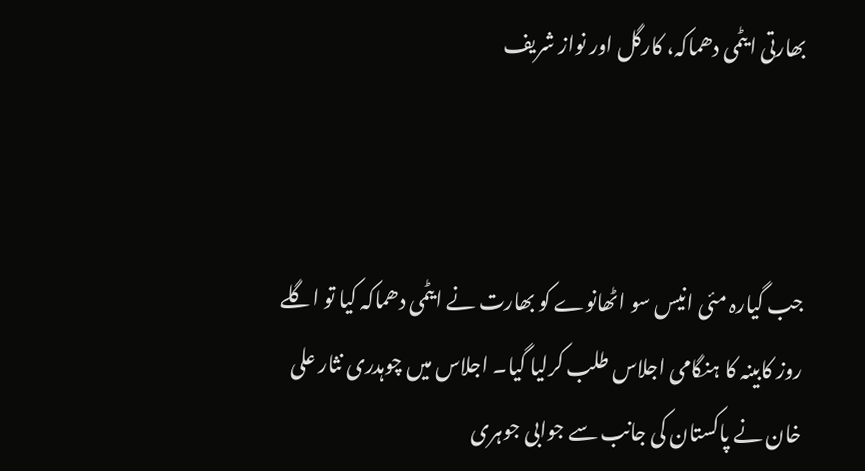بھارتی ایٹمی دھماکہ، کارگل اور نواز شریف



جب گیارہ مئی انیس سو اٹھانوے کو بھارت نے ایٹمی دھماکہ کیا تو اگلے روز کابینہ کا ہنگامی اجلاس طلب کرلیا گیا۔ اجلاس میں چوہدری نثار علی خان نے پاکستان کی جانب سے جوابی جوہری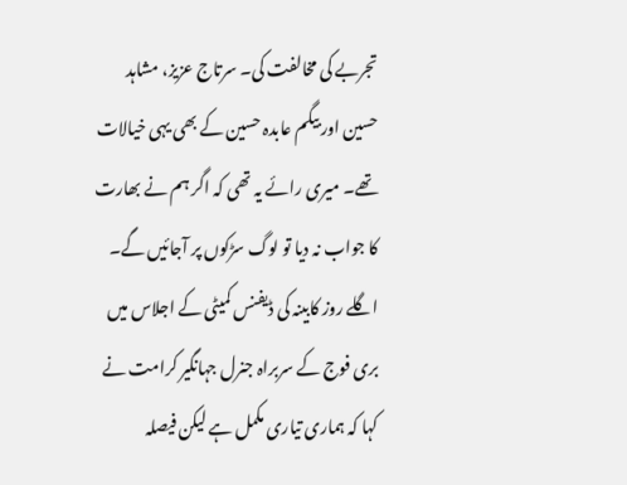تجربے کی مخالفت کی۔ سرتاج عزیز، مشاہد حسین اور بیگم عابدہ حسین کے بھی یہی خیالات تھے۔ میری رائے یہ تھی کہ اگر ہم نے بھارت کا جواب نہ دیا تو لوگ سڑکوں پر آجائیں گے۔ اگلے روز کابینہ کی ڈیفنس کمیٹی کے اجلاس میں بری فوج کے سربراہ جنرل جہانگیر کرامت نے کہا کہ ہماری تیاری مکمل ہے لیکن فیصلہ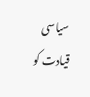سیاسی قیادت کو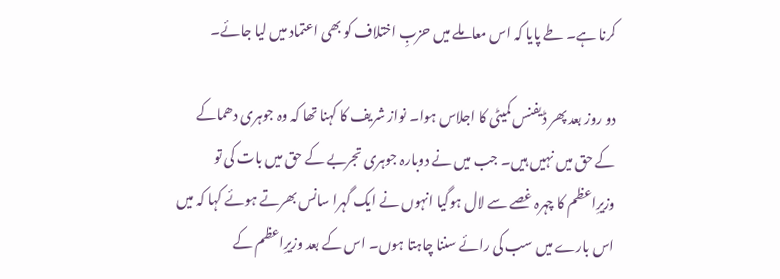کرنا ہے۔ طے پایا کہ اس معاملے میں حزبِ اختلاف کو بھی اعتماد میں لیا جائے۔

دو روز بعد پھر ڈیفنس کمیٹی کا اجلاس ہوا۔ نواز شریف کا کہنا تھا کہ وہ جوہری دھماکے کے حق میں نہیں ہیں۔ جب میں نے دوبارہ جوہری تجربے کے حق میں بات کی تو وزیرِاعظم کا چہرہ غصے سے لال ہوگیا انہوں نے ایک گہرا سانس بھرتے ہوئے کہا کہ میں اس بارے میں سب کی رائے سننا چاہتا ہوں۔ اس کے بعد وزیرِاعظم کے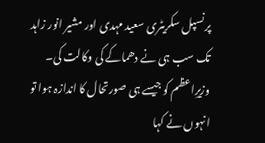پرنسپل سکریٹری سعید مہدی اور مشیر انور زاہد تک سب ہی نے دھماکے کی وکالت کی۔ وزیرِاعظم کو جیسے ہی صورتحال کا اندازہ ہوا تو انہوں نے کہا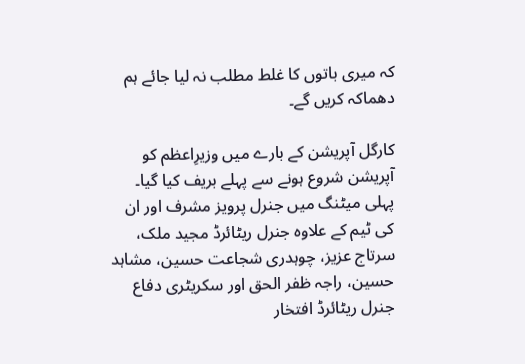کہ میری باتوں کا غلط مطلب نہ لیا جائے ہم دھماکہ کریں گے۔

کارگل آپریشن کے بارے میں وزیرِاعظم کو آپریشن شروع ہونے سے پہلے بریف کیا گیا۔ پہلی میٹنگ میں جنرل پرویز مشرف اور ان کی ٹیم کے علاوہ جنرل ریٹائرڈ مجید ملک، سرتاج عزیز، چوہدری شجاعت حسین، مشاہد حسین، راجہ ظفر الحق اور سکریٹری دفاع جنرل ریٹائرڈ افتخار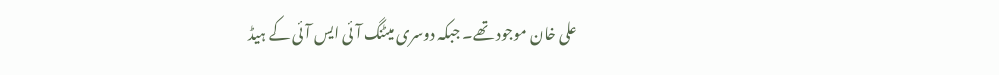علی خان موجود تھے۔ جبکہ دوسری میٹنگ آئی ایس آئی کے ہیڈ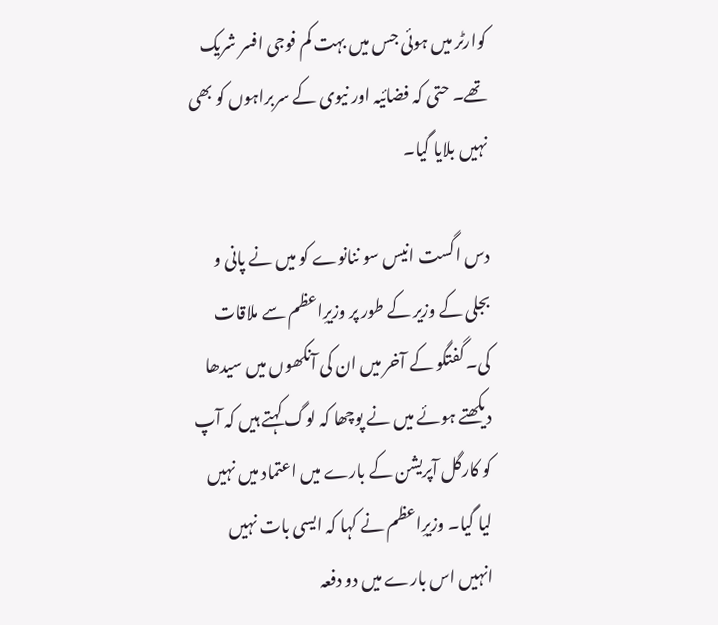کوارٹر میں ہوئی جس میں بہت کم فوجی افسر شریک تھے۔ حتی کہ فضائیہ اور نیوی کے سربراہوں کو بھی نہیں بلایا گیا۔

دس اگست انیس سو ننانوے کو میں نے پانی و بجلی کے وزیر کے طور پر وزیرِاعظم سے ملاقات کی۔ گفتگو کے آخر میں ان کی آنکھوں میں سیدھا دیکھتے ہوئے میں نے پوچھا کہ لوگ کہتے ہیں کہ آپ کو کارگل آپریشن کے بارے میں اعتماد میں نہیں لیا گیا۔ وزیرِاعظم نے کہا کہ ایسی بات نہیں انہیں اس بارے میں دو دفعہ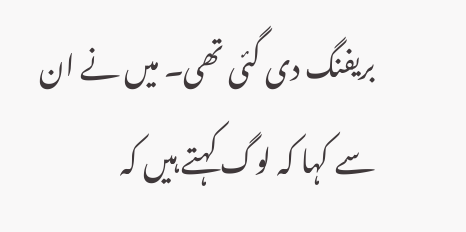بریفنگ دی گئی تھی۔ میں نے ان سے کہا کہ لوگ کہتے ہیں کہ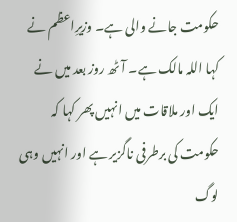حکومت جانے والی ہے۔ وزیرِاعظم نے کہا اللہ مالک ہے۔ آٹھ روز بعد میں نے ایک اور ملاقات میں انہیں پھر کہا کہ حکومت کی برطرفی ناگزیر ہے اور انہیں وہی لوگ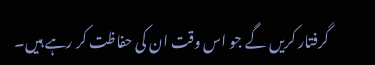گرفتار کریں گے جو اس وقت ان کی حفاظت کر رہے ہیں۔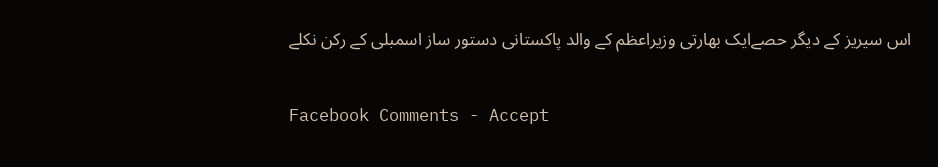اس سیریز کے دیگر حصےایک بھارتی وزیراعظم کے والد پاکستانی دستور ساز اسمبلی کے رکن نکلے

Facebook Comments - Accept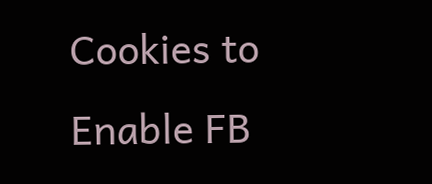Cookies to Enable FB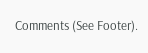Comments (See Footer).